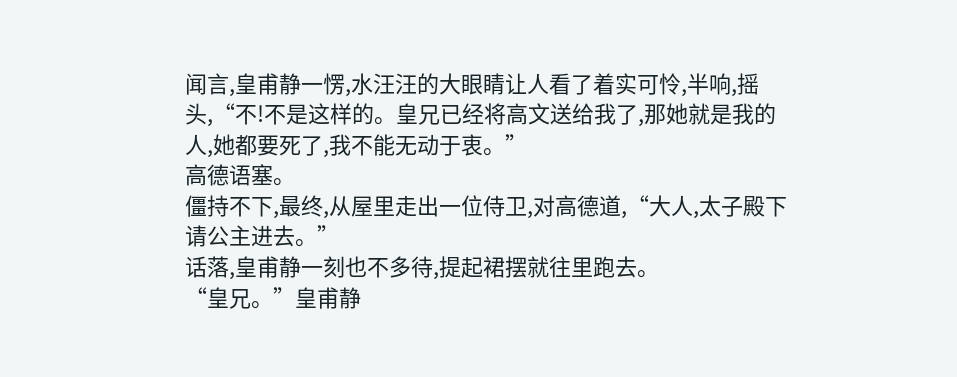闻言,皇甫静一愣,水汪汪的大眼睛让人看了着实可怜,半响,摇头,“不!不是这样的。皇兄已经将高文送给我了,那她就是我的人,她都要死了,我不能无动于衷。”
高德语塞。
僵持不下,最终,从屋里走出一位侍卫,对高德道,“大人,太子殿下请公主进去。”
话落,皇甫静一刻也不多待,提起裙摆就往里跑去。
“皇兄。”皇甫静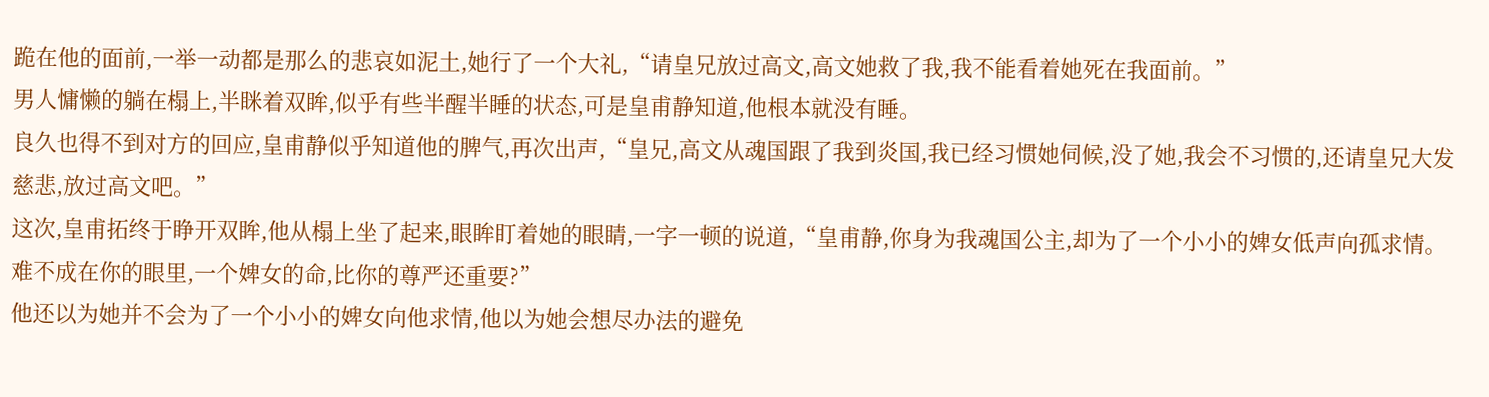跪在他的面前,一举一动都是那么的悲哀如泥土,她行了一个大礼,“请皇兄放过高文,高文她救了我,我不能看着她死在我面前。”
男人慵懒的躺在榻上,半眯着双眸,似乎有些半醒半睡的状态,可是皇甫静知道,他根本就没有睡。
良久也得不到对方的回应,皇甫静似乎知道他的脾气,再次出声,“皇兄,高文从魂国跟了我到炎国,我已经习惯她伺候,没了她,我会不习惯的,还请皇兄大发慈悲,放过高文吧。”
这次,皇甫拓终于睁开双眸,他从榻上坐了起来,眼眸盯着她的眼睛,一字一顿的说道,“皇甫静,你身为我魂国公主,却为了一个小小的婢女低声向孤求情。难不成在你的眼里,一个婢女的命,比你的尊严还重要?”
他还以为她并不会为了一个小小的婢女向他求情,他以为她会想尽办法的避免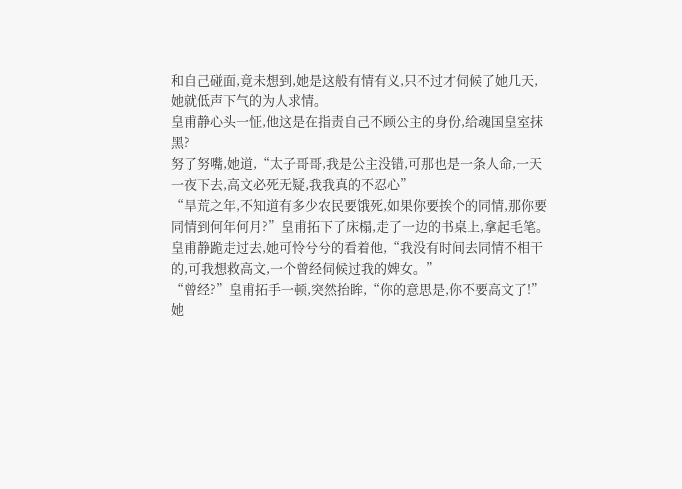和自己碰面,竟未想到,她是这般有情有义,只不过才伺候了她几天,她就低声下气的为人求情。
皇甫静心头一怔,他这是在指责自己不顾公主的身份,给魂国皇室抹黑?
努了努嘴,她道,“太子哥哥,我是公主没错,可那也是一条人命,一天一夜下去,高文必死无疑,我我真的不忍心”
“旱荒之年,不知道有多少农民要饿死,如果你要挨个的同情,那你要同情到何年何月?”皇甫拓下了床榻,走了一边的书桌上,拿起毛笔。
皇甫静跪走过去,她可怜兮兮的看着他,“我没有时间去同情不相干的,可我想救高文,一个曾经伺候过我的婢女。”
“曾经?”皇甫拓手一顿,突然抬眸,“你的意思是,你不要高文了!”
她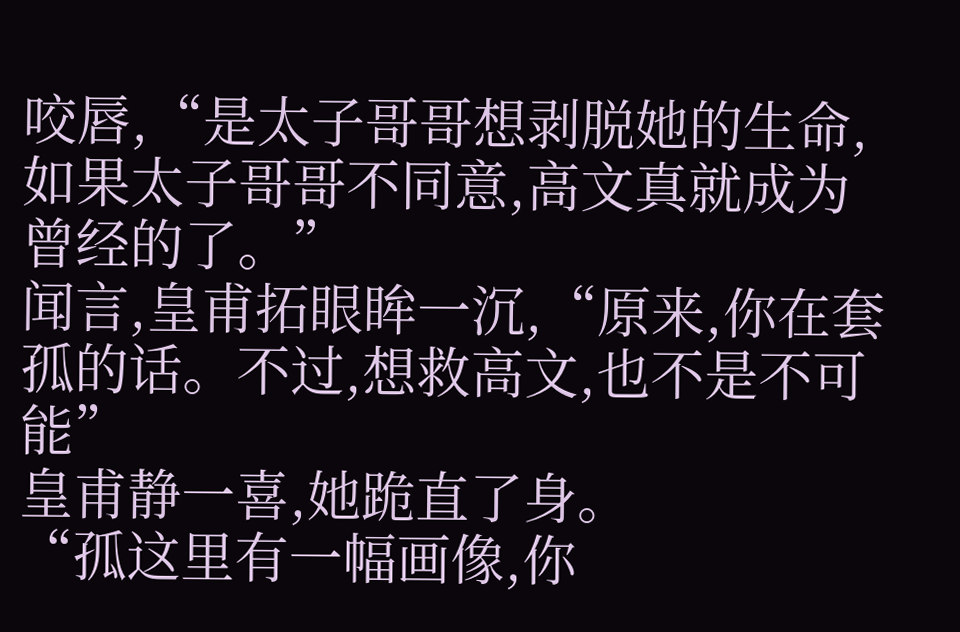咬唇,“是太子哥哥想剥脱她的生命,如果太子哥哥不同意,高文真就成为曾经的了。”
闻言,皇甫拓眼眸一沉,“原来,你在套孤的话。不过,想救高文,也不是不可能”
皇甫静一喜,她跪直了身。
“孤这里有一幅画像,你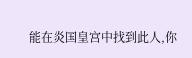能在炎国皇宫中找到此人,你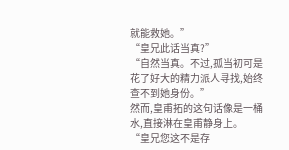就能救她。”
“皇兄此话当真?”
“自然当真。不过,孤当初可是花了好大的精力派人寻找,始终查不到她身份。”
然而,皇甫拓的这句话像是一桶水,直接淋在皇甫静身上。
“皇兄您这不是存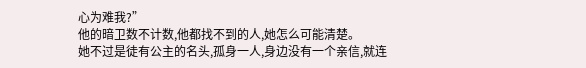心为难我?”
他的暗卫数不计数,他都找不到的人,她怎么可能清楚。
她不过是徒有公主的名头,孤身一人,身边没有一个亲信,就连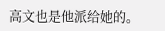高文也是他派给她的。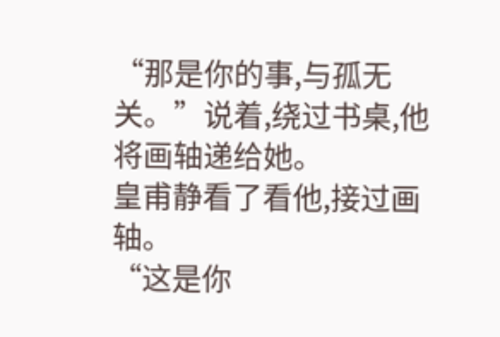“那是你的事,与孤无关。”说着,绕过书桌,他将画轴递给她。
皇甫静看了看他,接过画轴。
“这是你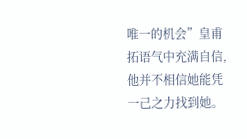唯一的机会”皇甫拓语气中充满自信,他并不相信她能凭一己之力找到她。